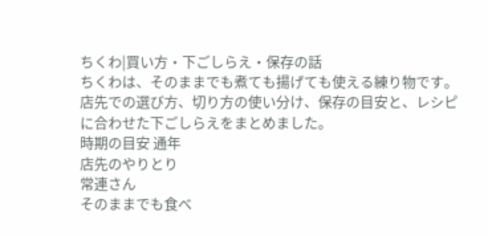ちくわ|買い方・下ごしらえ・保存の話
ちくわは、そのままでも煮ても揚げても使える練り物です。店先での選び方、切り方の使い分け、保存の目安と、レシピに合わせた下ごしらえをまとめました。
時期の目安 通年
店先のやりとり
常連さん
そのままでも食べ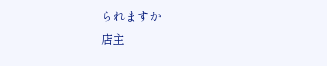られますか
店主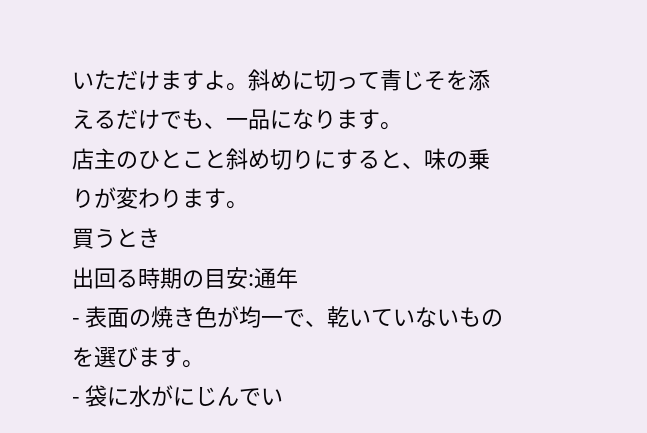いただけますよ。斜めに切って青じそを添えるだけでも、一品になります。
店主のひとこと斜め切りにすると、味の乗りが変わります。
買うとき
出回る時期の目安:通年
- 表面の焼き色が均一で、乾いていないものを選びます。
- 袋に水がにじんでい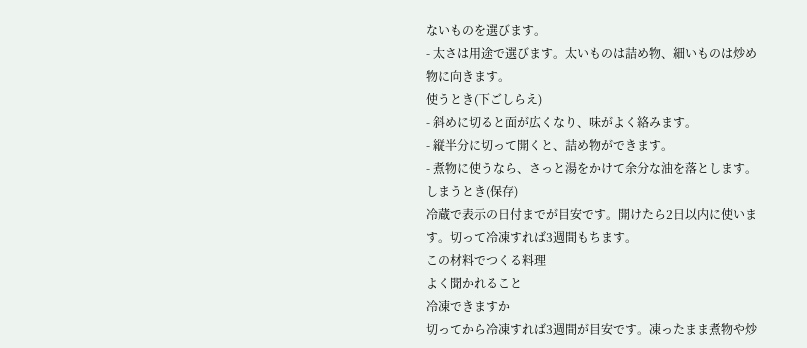ないものを選びます。
- 太さは用途で選びます。太いものは詰め物、細いものは炒め物に向きます。
使うとき(下ごしらえ)
- 斜めに切ると面が広くなり、味がよく絡みます。
- 縦半分に切って開くと、詰め物ができます。
- 煮物に使うなら、さっと湯をかけて余分な油を落とします。
しまうとき(保存)
冷蔵で表示の日付までが目安です。開けたら2日以内に使います。切って冷凍すれば3週間もちます。
この材料でつくる料理
よく聞かれること
冷凍できますか
切ってから冷凍すれば3週間が目安です。凍ったまま煮物や炒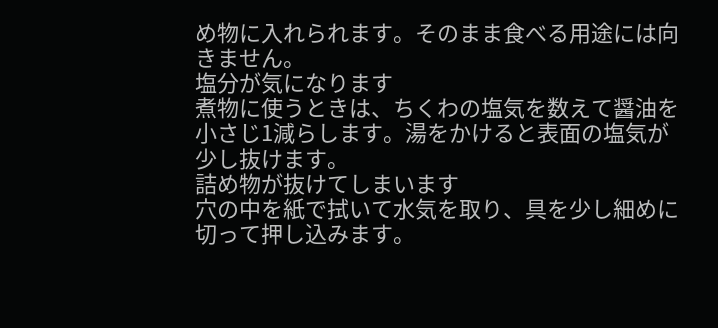め物に入れられます。そのまま食べる用途には向きません。
塩分が気になります
煮物に使うときは、ちくわの塩気を数えて醤油を小さじ1減らします。湯をかけると表面の塩気が少し抜けます。
詰め物が抜けてしまいます
穴の中を紙で拭いて水気を取り、具を少し細めに切って押し込みます。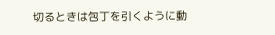切るときは包丁を引くように動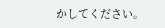かしてください。